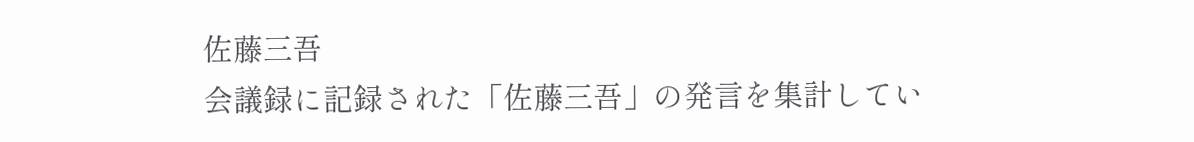佐藤三吾
会議録に記録された「佐藤三吾」の発言を集計してい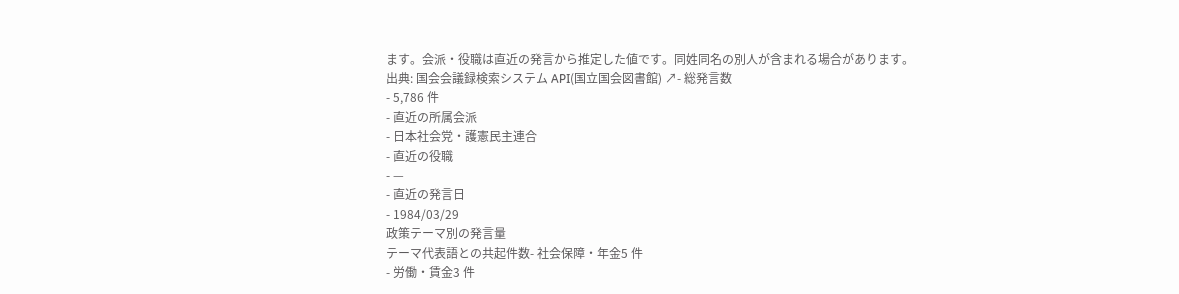ます。会派・役職は直近の発言から推定した値です。同姓同名の別人が含まれる場合があります。
出典: 国会会議録検索システム API(国立国会図書館) ↗- 総発言数
- 5,786 件
- 直近の所属会派
- 日本社会党・護憲民主連合
- 直近の役職
- —
- 直近の発言日
- 1984/03/29
政策テーマ別の発言量
テーマ代表語との共起件数- 社会保障・年金5 件
- 労働・賃金3 件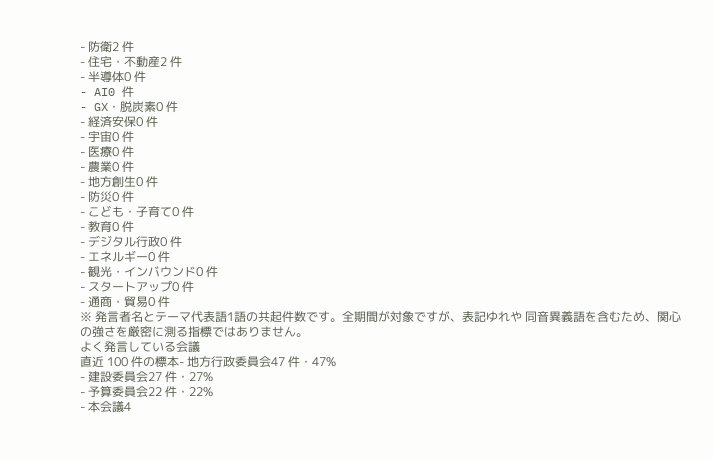- 防衛2 件
- 住宅・不動産2 件
- 半導体0 件
- AI0 件
- GX・脱炭素0 件
- 経済安保0 件
- 宇宙0 件
- 医療0 件
- 農業0 件
- 地方創生0 件
- 防災0 件
- こども・子育て0 件
- 教育0 件
- デジタル行政0 件
- エネルギー0 件
- 観光・インバウンド0 件
- スタートアップ0 件
- 通商・貿易0 件
※ 発言者名とテーマ代表語1語の共起件数です。全期間が対象ですが、表記ゆれや 同音異義語を含むため、関心の強さを厳密に測る指標ではありません。
よく発言している会議
直近 100 件の標本- 地方行政委員会47 件・47%
- 建設委員会27 件・27%
- 予算委員会22 件・22%
- 本会議4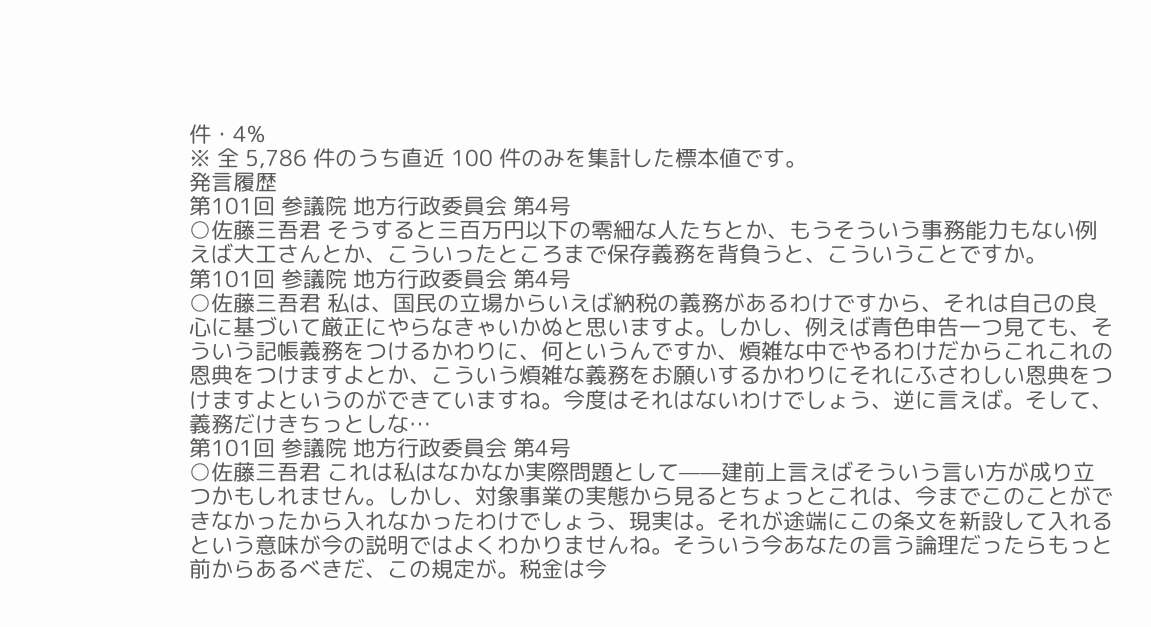件・4%
※ 全 5,786 件のうち直近 100 件のみを集計した標本値です。
発言履歴
第101回 参議院 地方行政委員会 第4号
○佐藤三吾君 そうすると三百万円以下の零細な人たちとか、もうそういう事務能力もない例えば大工さんとか、こういったところまで保存義務を背負うと、こういうことですか。
第101回 参議院 地方行政委員会 第4号
○佐藤三吾君 私は、国民の立場からいえば納税の義務があるわけですから、それは自己の良心に基づいて厳正にやらなきゃいかぬと思いますよ。しかし、例えば青色申告一つ見ても、そういう記帳義務をつけるかわりに、何というんですか、煩雑な中でやるわけだからこれこれの恩典をつけますよとか、こういう煩雑な義務をお願いするかわりにそれにふさわしい恩典をつけますよというのができていますね。今度はそれはないわけでしょう、逆に言えば。そして、義務だけきちっとしな…
第101回 参議院 地方行政委員会 第4号
○佐藤三吾君 これは私はなかなか実際問題として——建前上言えばそういう言い方が成り立つかもしれません。しかし、対象事業の実態から見るとちょっとこれは、今までこのことができなかったから入れなかったわけでしょう、現実は。それが途端にこの条文を新設して入れるという意味が今の説明ではよくわかりませんね。そういう今あなたの言う論理だったらもっと前からあるべきだ、この規定が。税金は今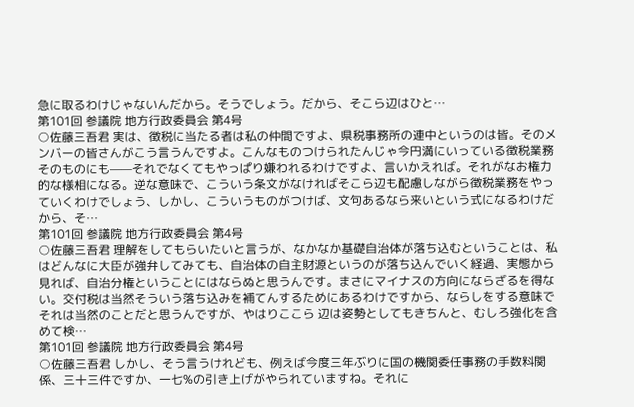急に取るわけじゃないんだから。そうでしょう。だから、そこら辺はひと…
第101回 参議院 地方行政委員会 第4号
○佐藤三吾君 実は、徴税に当たる者は私の仲間ですよ、県税事務所の連中というのは皆。そのメンバーの皆さんがこう言うんですよ。こんなものつけられたんじゃ今円満にいっている徴税業務そのものにも——それでなくてもやっぱり嫌われるわけですよ、言いかえれば。それがなお権力的な様相になる。逆な意味で、こういう条文がなければそこら辺も配慮しながら徴税業務をやっていくわけでしょう、しかし、こういうものがつけば、文句あるなら来いという式になるわけだから、そ…
第101回 参議院 地方行政委員会 第4号
○佐藤三吾君 理解をしてもらいたいと言うが、なかなか基礎自治体が落ち込むということは、私はどんなに大臣が強弁してみても、自治体の自主財源というのが落ち込んでいく経過、実態から見れば、自治分権ということにはならぬと思うんです。まさにマイナスの方向にならざるを得ない。交付税は当然そういう落ち込みを補てんするためにあるわけですから、ならしをする意味でそれは当然のことだと思うんですが、やはりここら 辺は姿勢としてもきちんと、むしろ強化を含めて検…
第101回 参議院 地方行政委員会 第4号
○佐藤三吾君 しかし、そう言うけれども、例えば今度三年ぶりに国の機関委任事務の手数料関係、三十三件ですか、一七%の引き上げがやられていますね。それに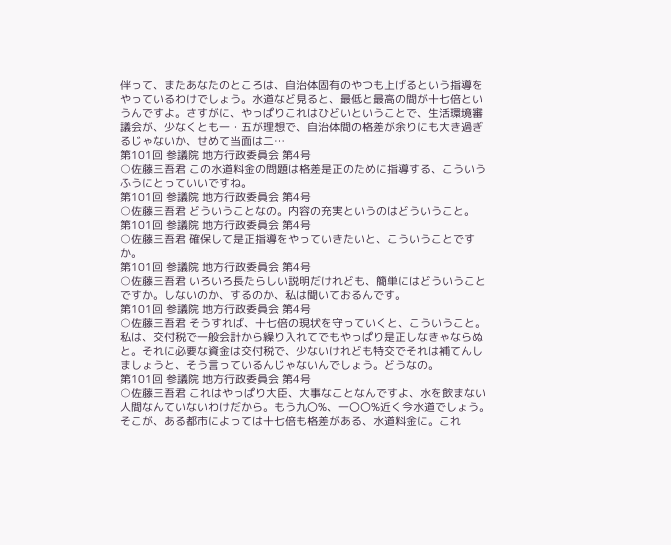伴って、またあなたのところは、自治体固有のやつも上げるという指導をやっているわけでしょう。水道など見ると、最低と最高の間が十七倍というんですよ。さすがに、やっぱりこれはひどいということで、生活環境審議会が、少なくとも一・五が理想で、自治体間の格差が余りにも大き過ぎるじゃないか、せめて当面は二…
第101回 参議院 地方行政委員会 第4号
○佐藤三吾君 この水道料金の問題は格差是正のために指導する、こういうふうにとっていいですね。
第101回 参議院 地方行政委員会 第4号
○佐藤三吾君 どういうことなの。内容の充実というのはどういうこと。
第101回 参議院 地方行政委員会 第4号
○佐藤三吾君 確保して是正指導をやっていきたいと、こういうことですか。
第101回 参議院 地方行政委員会 第4号
○佐藤三吾君 いろいろ長たらしい説明だけれども、簡単にはどういうことですか。しないのか、するのか、私は聞いておるんです。
第101回 参議院 地方行政委員会 第4号
○佐藤三吾君 そうすれば、十七倍の現状を守っていくと、こういうこと。私は、交付税で一般会計から繰り入れてでもやっぱり是正しなきゃならぬと。それに必要な資金は交付税で、少ないけれども特交でそれは補てんしましょうと、そう言っているんじゃないんでしょう。どうなの。
第101回 参議院 地方行政委員会 第4号
○佐藤三吾君 これはやっぱり大臣、大事なことなんですよ、水を飲まない人間なんていないわけだから。もう九〇%、一〇〇%近く今水道でしょう。そこが、ある都市によっては十七倍も格差がある、水道料金に。これ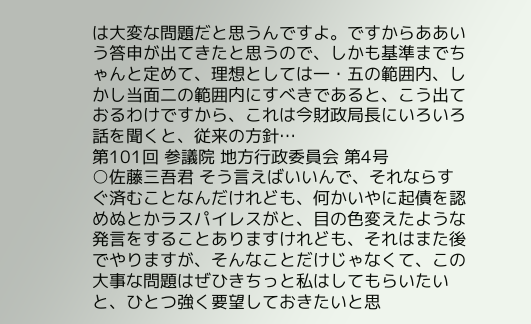は大変な問題だと思うんですよ。ですからああいう答申が出てきたと思うので、しかも基準までちゃんと定めて、理想としては一・五の範囲内、しかし当面二の範囲内にすべきであると、こう出ておるわけですから、これは今財政局長にいろいろ話を聞くと、従来の方針…
第101回 参議院 地方行政委員会 第4号
○佐藤三吾君 そう言えばいいんで、それならすぐ済むことなんだけれども、何かいやに起債を認 めぬとかラスパイレスがと、目の色変えたような発言をすることありますけれども、それはまた後でやりますが、そんなことだけじゃなくて、この大事な問題はぜひきちっと私はしてもらいたいと、ひとつ強く要望しておきたいと思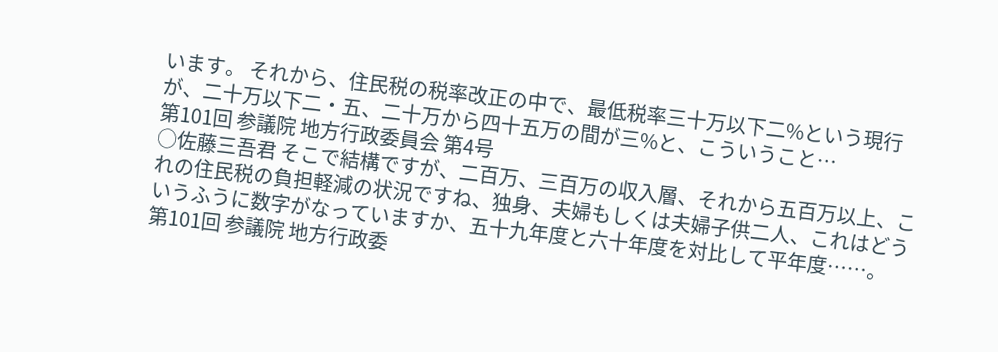います。 それから、住民税の税率改正の中で、最低税率三十万以下二%という現行が、二十万以下二・五、二十万から四十五万の間が三%と、こういうこと…
第101回 参議院 地方行政委員会 第4号
○佐藤三吾君 そこで結構ですが、二百万、三百万の収入層、それから五百万以上、これの住民税の負担軽減の状況ですね、独身、夫婦もしくは夫婦子供二人、これはどういうふうに数字がなっていますか、五十九年度と六十年度を対比して平年度……。
第101回 参議院 地方行政委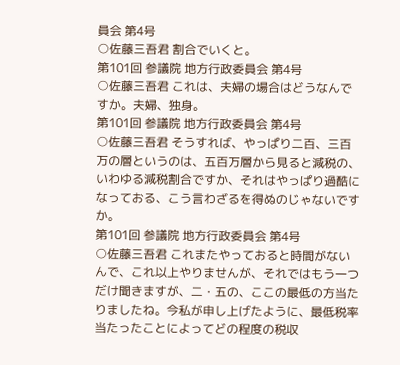員会 第4号
○佐藤三吾君 割合でいくと。
第101回 参議院 地方行政委員会 第4号
○佐藤三吾君 これは、夫婦の場合はどうなんですか。夫婦、独身。
第101回 参議院 地方行政委員会 第4号
○佐藤三吾君 そうすれば、やっぱり二百、三百万の層というのは、五百万層から見ると減税の、いわゆる減税割合ですか、それはやっぱり過酷になっておる、こう言わざるを得ぬのじゃないですか。
第101回 参議院 地方行政委員会 第4号
○佐藤三吾君 これまたやっておると時間がないんで、これ以上やりませんが、それではもう一つだけ聞きますが、二・五の、ここの最低の方当たりましたね。今私が申し上げたように、最低税率当たったことによってどの程度の税収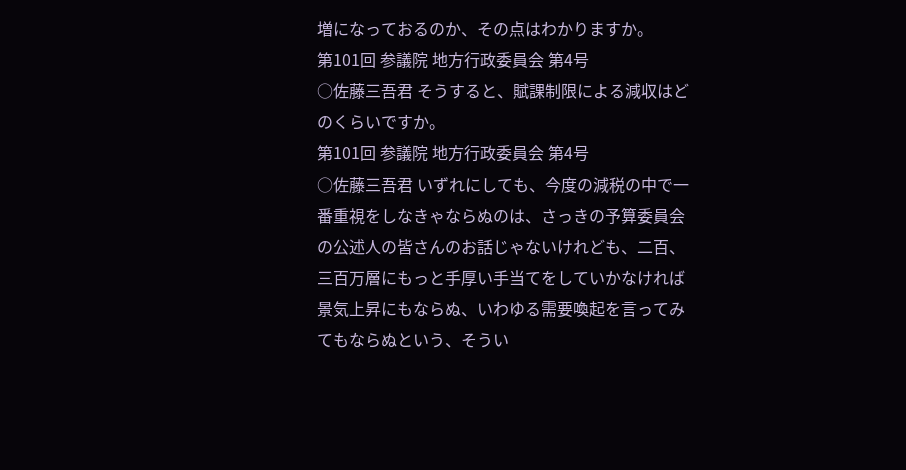増になっておるのか、その点はわかりますか。
第101回 参議院 地方行政委員会 第4号
○佐藤三吾君 そうすると、賦課制限による減収はどのくらいですか。
第101回 参議院 地方行政委員会 第4号
○佐藤三吾君 いずれにしても、今度の減税の中で一番重視をしなきゃならぬのは、さっきの予算委員会の公述人の皆さんのお話じゃないけれども、二百、三百万層にもっと手厚い手当てをしていかなければ景気上昇にもならぬ、いわゆる需要喚起を言ってみてもならぬという、そうい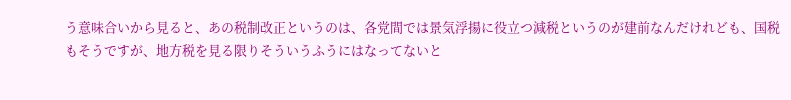う意味合いから見ると、あの税制改正というのは、各党間では景気浮揚に役立つ減税というのが建前なんだけれども、国税もそうですが、地方税を見る限りそういうふうにはなってないと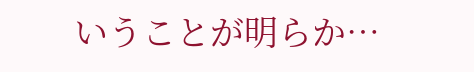いうことが明らか…